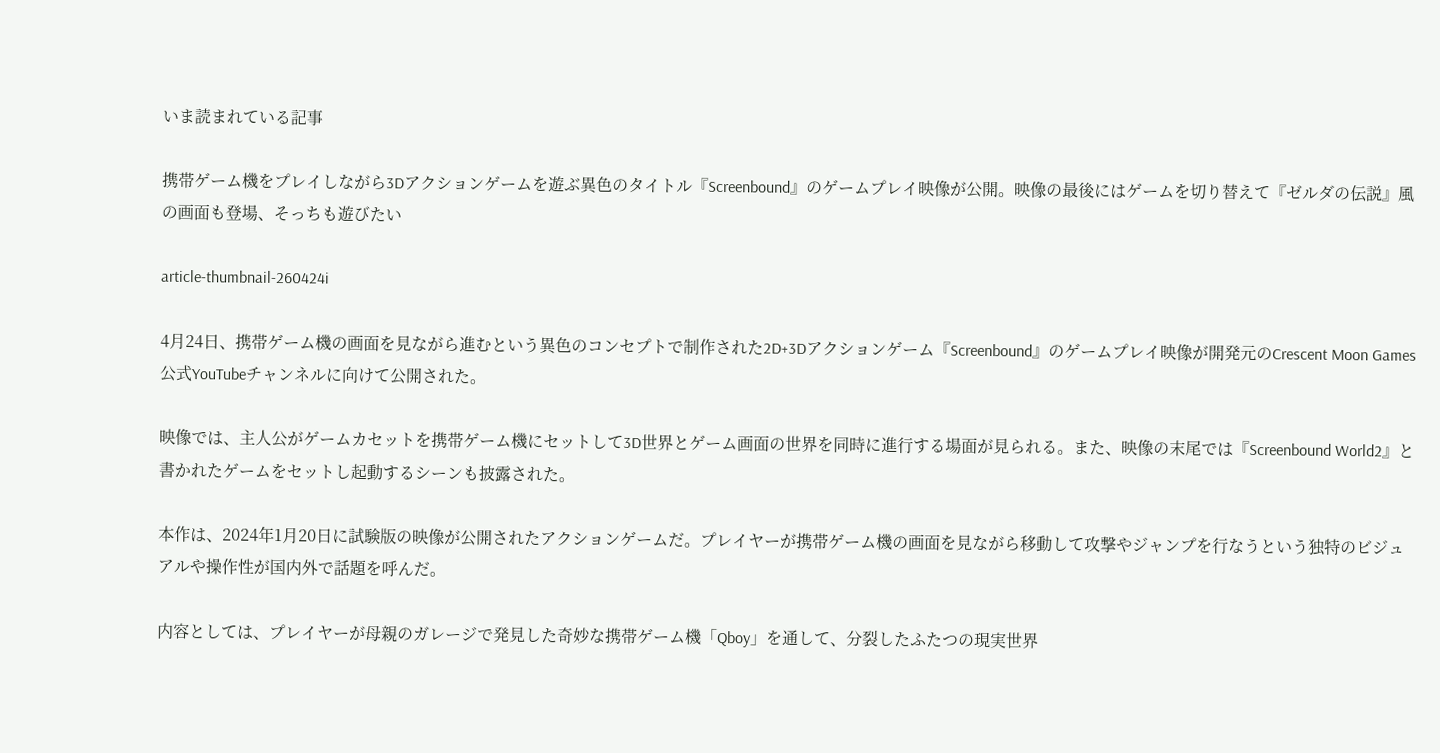いま読まれている記事

携帯ゲーム機をプレイしながら3Dアクションゲームを遊ぶ異色のタイトル『Screenbound』のゲームプレイ映像が公開。映像の最後にはゲームを切り替えて『ゼルダの伝説』風の画面も登場、そっちも遊びたい

article-thumbnail-260424i

4月24日、携帯ゲーム機の画面を見ながら進むという異色のコンセプトで制作された2D+3Dアクションゲーム『Screenbound』のゲームプレイ映像が開発元のCrescent Moon Games公式YouTubeチャンネルに向けて公開された。

映像では、主人公がゲームカセットを携帯ゲーム機にセットして3D世界とゲーム画面の世界を同時に進行する場面が見られる。また、映像の末尾では『Screenbound World2』と書かれたゲームをセットし起動するシーンも披露された。

本作は、2024年1月20日に試験版の映像が公開されたアクションゲームだ。プレイヤーが携帯ゲーム機の画面を見ながら移動して攻撃やジャンプを行なうという独特のビジュアルや操作性が国内外で話題を呼んだ。

内容としては、プレイヤーが母親のガレージで発見した奇妙な携帯ゲーム機「Qboy」を通して、分裂したふたつの現実世界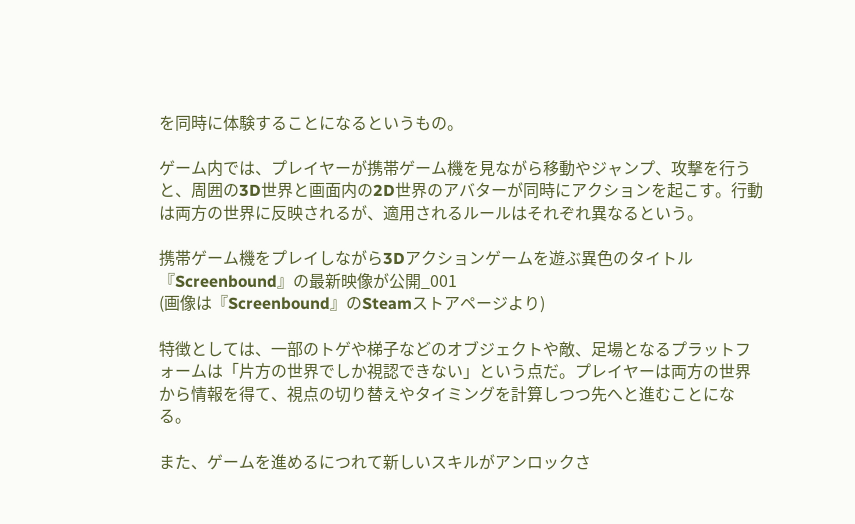を同時に体験することになるというもの。

ゲーム内では、プレイヤーが携帯ゲーム機を見ながら移動やジャンプ、攻撃を行うと、周囲の3D世界と画面内の2D世界のアバターが同時にアクションを起こす。行動は両方の世界に反映されるが、適用されるルールはそれぞれ異なるという。

携帯ゲーム機をプレイしながら3Dアクションゲームを遊ぶ異色のタイトル『Screenbound』の最新映像が公開_001
(画像は『Screenbound』のSteamストアページより)

特徴としては、一部のトゲや梯子などのオブジェクトや敵、足場となるプラットフォームは「片方の世界でしか視認できない」という点だ。プレイヤーは両方の世界から情報を得て、視点の切り替えやタイミングを計算しつつ先へと進むことになる。

また、ゲームを進めるにつれて新しいスキルがアンロックさ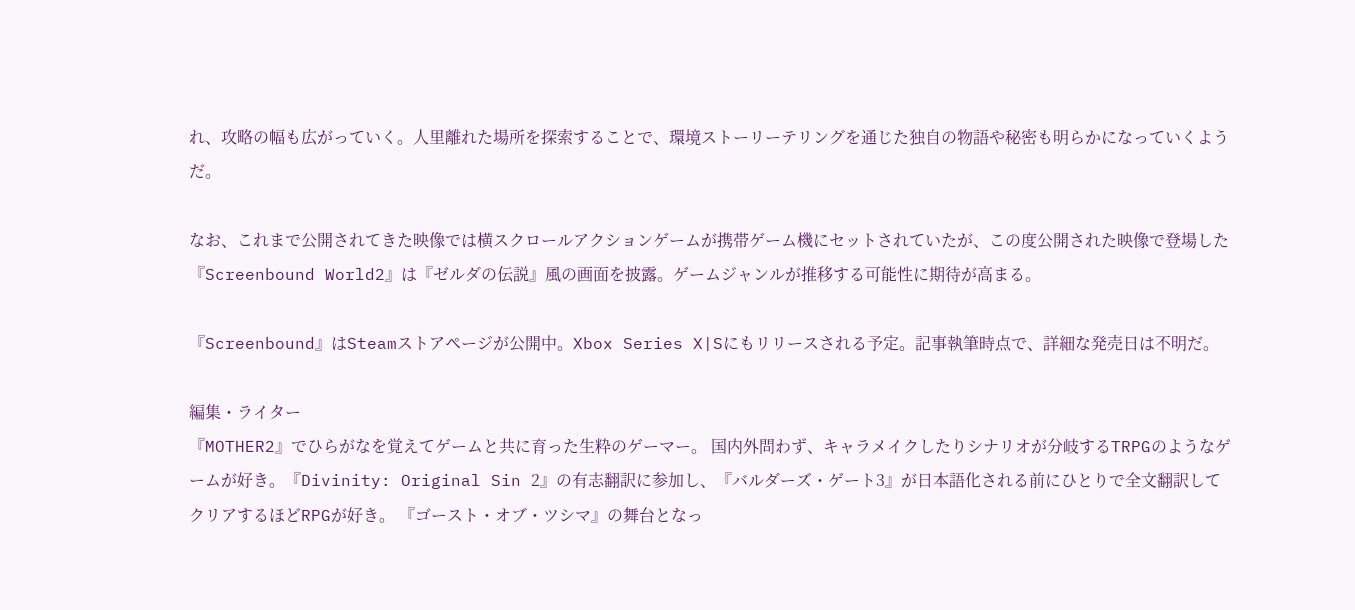れ、攻略の幅も広がっていく。人里離れた場所を探索することで、環境ストーリーテリングを通じた独自の物語や秘密も明らかになっていくようだ。

なお、これまで公開されてきた映像では横スクロールアクションゲームが携帯ゲーム機にセットされていたが、この度公開された映像で登場した『Screenbound World2』は『ゼルダの伝説』風の画面を披露。ゲームジャンルが推移する可能性に期待が高まる。

『Screenbound』はSteamストアページが公開中。Xbox Series X|Sにもリリースされる予定。記事執筆時点で、詳細な発売日は不明だ。

編集・ライター
『MOTHER2』でひらがなを覚えてゲームと共に育った生粋のゲーマー。 国内外問わず、キャラメイクしたりシナリオが分岐するTRPGのようなゲームが好き。『Divinity: Original Sin 2』の有志翻訳に参加し、『バルダーズ・ゲート3』が日本語化される前にひとりで全文翻訳してクリアするほどRPGが好き。 『ゴースト・オブ・ツシマ』の舞台となっ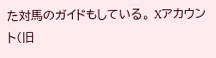た対馬のガイドもしている。 Xアカウント(旧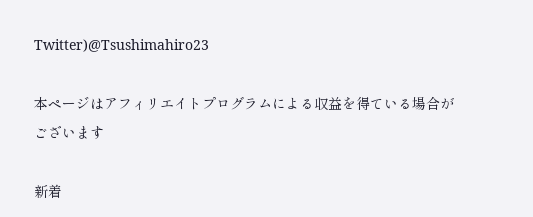Twitter)@Tsushimahiro23

本ページはアフィリエイトプログラムによる収益を得ている場合がございます

新着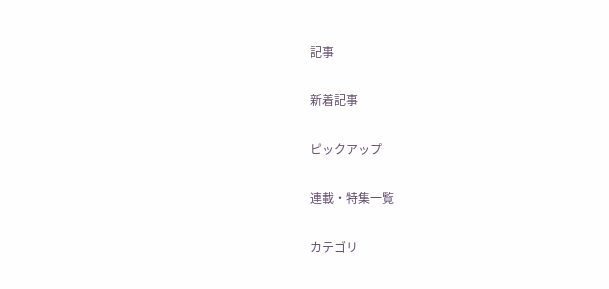記事

新着記事

ピックアップ

連載・特集一覧

カテゴリ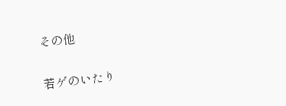その他

若ゲのいたり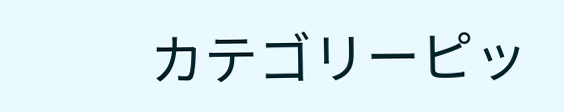カテゴリーピッ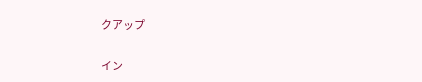クアップ

イン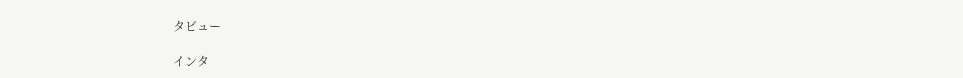タビュー

インタ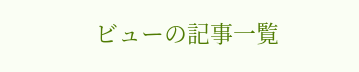ビューの記事一覧